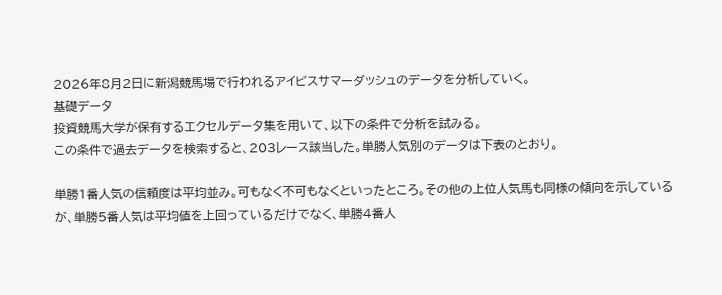2026年8月2日に新潟競馬場で行われるアイビスサマーダッシュのデータを分析していく。
基礎データ
投資競馬大学が保有するエクセルデータ集を用いて、以下の条件で分析を試みる。
この条件で過去データを検索すると、203レース該当した。単勝人気別のデータは下表のとおり。

単勝1番人気の信頼度は平均並み。可もなく不可もなくといったところ。その他の上位人気馬も同様の傾向を示しているが、単勝5番人気は平均値を上回っているだけでなく、単勝4番人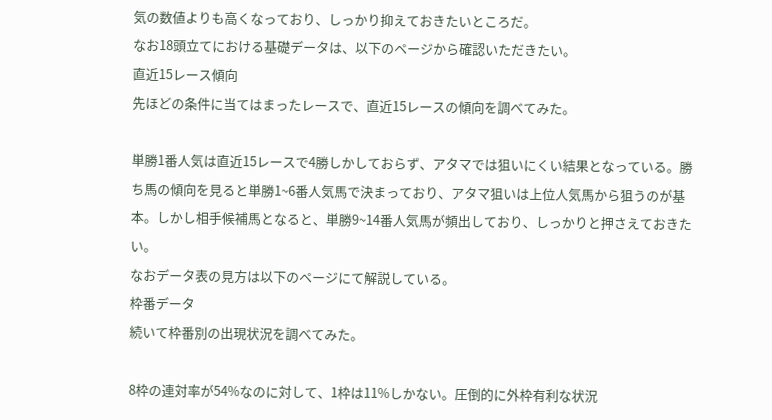気の数値よりも高くなっており、しっかり抑えておきたいところだ。
なお18頭立てにおける基礎データは、以下のページから確認いただきたい。
直近15レース傾向
先ほどの条件に当てはまったレースで、直近15レースの傾向を調べてみた。

単勝1番人気は直近15レースで4勝しかしておらず、アタマでは狙いにくい結果となっている。勝ち馬の傾向を見ると単勝1~6番人気馬で決まっており、アタマ狙いは上位人気馬から狙うのが基本。しかし相手候補馬となると、単勝9~14番人気馬が頻出しており、しっかりと押さえておきたい。
なおデータ表の見方は以下のページにて解説している。
枠番データ
続いて枠番別の出現状況を調べてみた。

8枠の連対率が54%なのに対して、1枠は11%しかない。圧倒的に外枠有利な状況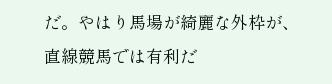だ。やはり馬場が綺麗な外枠が、直線競馬では有利だ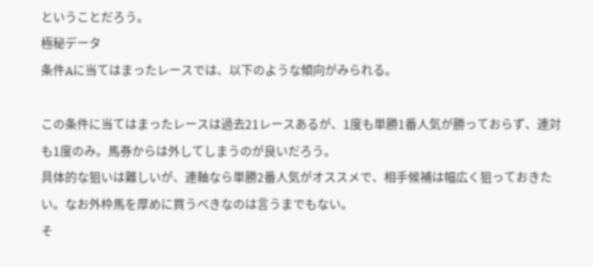ということだろう。
極秘データ
条件Aに当てはまったレースでは、以下のような傾向がみられる。

この条件に当てはまったレースは過去21レースあるが、1度も単勝1番人気が勝っておらず、連対も1度のみ。馬券からは外してしまうのが良いだろう。
具体的な狙いは難しいが、連軸なら単勝2番人気がオススメで、相手候補は幅広く狙っておきたい。なお外枠馬を厚めに買うべきなのは言うまでもない。
そ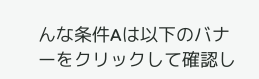んな条件Aは以下のバナーをクリックして確認し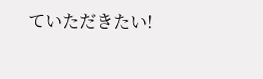ていただきたい!